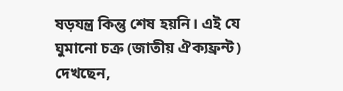ষড়যন্ত্র কিন্তু শেষ হয়নি। এই যে ঘুমানো চক্র (জাতীয় ঐক্যফ্রন্ট) দেখছেন,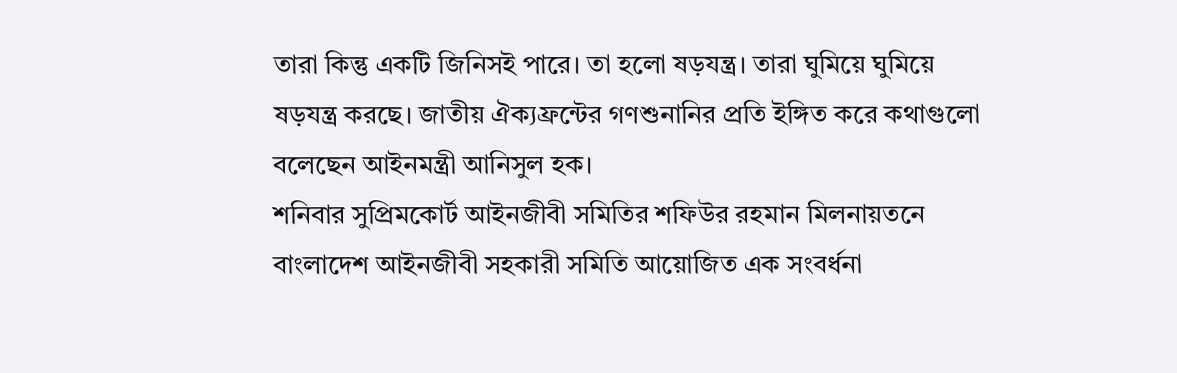তারা কিন্তু একটি জিনিসই পারে। তা হলো ষড়যন্ত্র। তারা ঘুমিয়ে ঘুমিয়ে ষড়যন্ত্র করছে। জাতীয় ঐক্যফ্রন্টের গণশুনানির প্রতি ইঙ্গিত করে কথাগুলো বলেছেন আইনমন্ত্রী আনিসুল হক।
শনিবার সুপ্রিমকোর্ট আইনজীবী সমিতির শফিউর রহমান মিলনায়তনে বাংলাদেশ আইনজীবী সহকারী সমিতি আয়োজিত এক সংবর্ধনা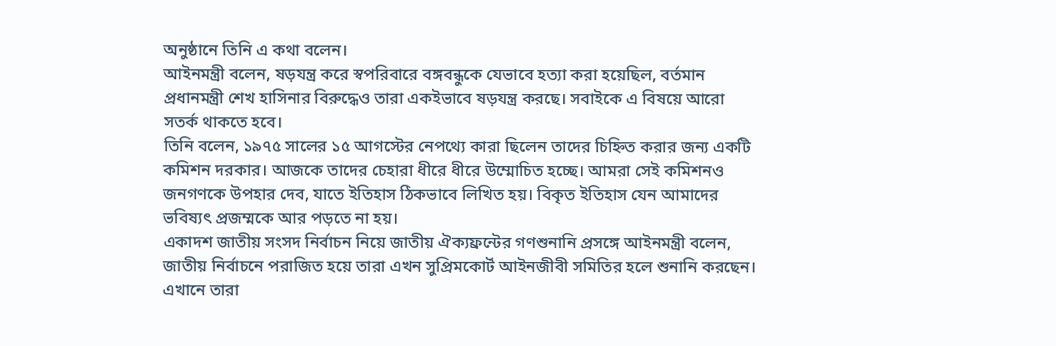অনুষ্ঠানে তিনি এ কথা বলেন।
আইনমন্ত্রী বলেন, ষড়যন্ত্র করে স্বপরিবারে বঙ্গবন্ধুকে যেভাবে হত্যা করা হয়েছিল, বর্তমান প্রধানমন্ত্রী শেখ হাসিনার বিরুদ্ধেও তারা একইভাবে ষড়যন্ত্র করছে। সবাইকে এ বিষয়ে আরো সতর্ক থাকতে হবে।
তিনি বলেন, ১৯৭৫ সালের ১৫ আগস্টের নেপথ্যে কারা ছিলেন তাদের চিহ্নিত করার জন্য একটি কমিশন দরকার। আজকে তাদের চেহারা ধীরে ধীরে উম্মোচিত হচ্ছে। আমরা সেই কমিশনও জনগণকে উপহার দেব, যাতে ইতিহাস ঠিকভাবে লিখিত হয়। বিকৃত ইতিহাস যেন আমাদের ভবিষ্যৎ প্রজম্মকে আর পড়তে না হয়।
একাদশ জাতীয় সংসদ নির্বাচন নিয়ে জাতীয় ঐক্যফ্রন্টের গণশুনানি প্রসঙ্গে আইনমন্ত্রী বলেন, জাতীয় নির্বাচনে পরাজিত হয়ে তারা এখন সুপ্রিমকোর্ট আইনজীবী সমিতির হলে শুনানি করছেন। এখানে তারা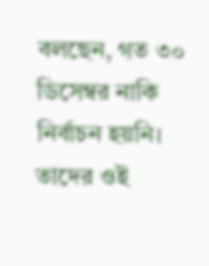বলছেন, গত ৩০ ডিসেম্বর নাকি নির্বাচন হয়নি। তাদের ওই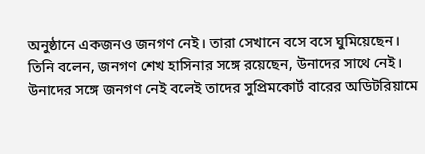অনুষ্ঠানে একজনও জনগণ নেই। তারা সেখানে বসে বসে ঘুমিয়েছেন।
তিনি বলেন, জনগণ শেখ হাসিনার সঙ্গে রয়েছেন, উনাদের সাথে নেই। উনাদের সঙ্গে জনগণ নেই বলেই তাদের সুপ্রিমকোর্ট বারের অডিটরিয়ামে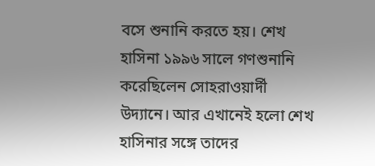বসে শুনানি করতে হয়। শেখ হাসিনা ১৯৯৬ সালে গণশুনানি করেছিলেন সোহরাওয়ার্দী উদ্যানে। আর এখানেই হলো শেখ হাসিনার সঙ্গে তাদের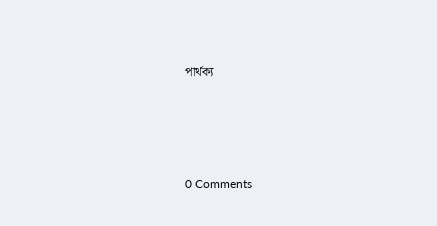পার্থক্য




0 Comments